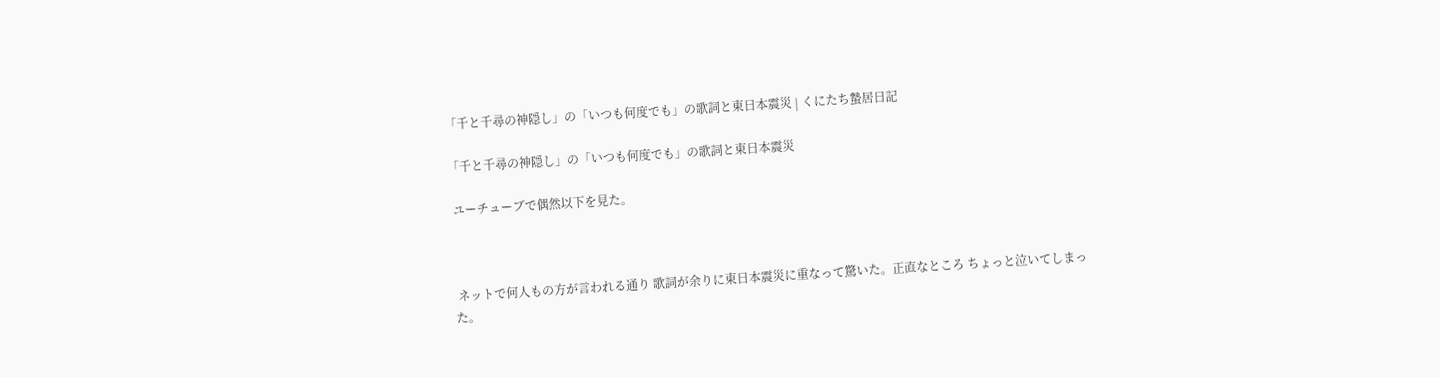「千と千尋の神隠し」の「いつも何度でも」の歌詞と東日本震災 | くにたち蟄居日記

「千と千尋の神隠し」の「いつも何度でも」の歌詞と東日本震災

 ユーチューブで偶然以下を見た。



 ネットで何人もの方が言われる通り 歌詞が余りに東日本震災に重なって驚いた。正直なところ ちょっと泣いてしまった。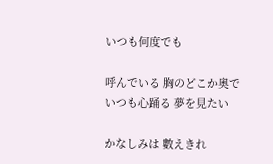いつも何度でも

呼んでいる 胸のどこか奧で
いつも心踊る 夢を見たい

かなしみは 數えきれ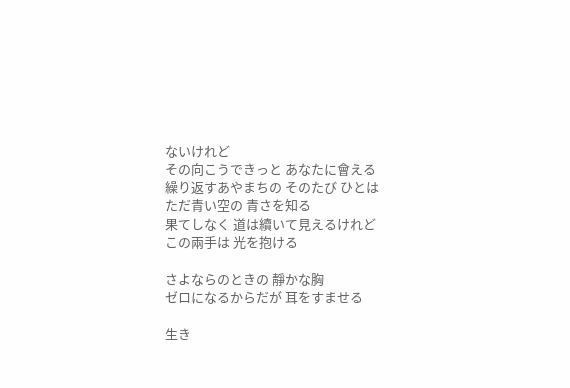ないけれど
その向こうできっと あなたに會える
繰り返すあやまちの そのたび ひとは
ただ青い空の 青さを知る
果てしなく 道は續いて見えるけれど
この兩手は 光を抱ける

さよならのときの 靜かな胸
ゼロになるからだが 耳をすませる

生き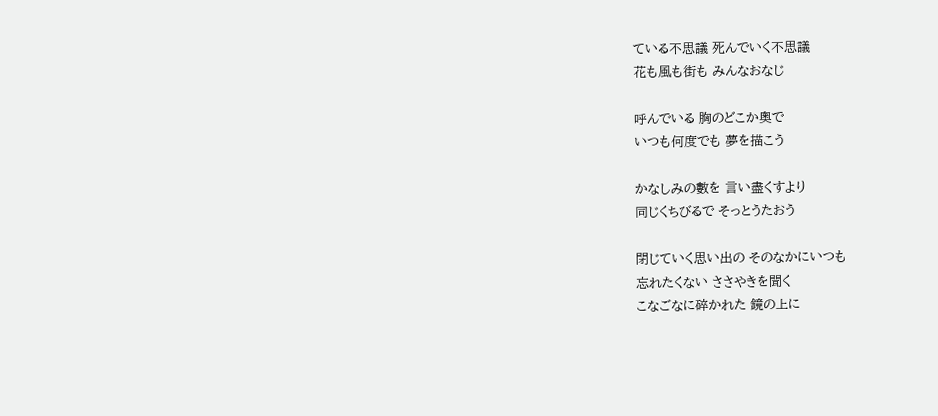ている不思議 死んでいく不思議
花も風も街も みんなおなじ

呼んでいる 胸のどこか奧で
いつも何度でも 夢を描こう

かなしみの數を 言い盡くすより
同じくちびるで そっとうたおう

閉じていく思い出の そのなかにいつも
忘れたくない ささやきを聞く
こなごなに碎かれた 鏡の上に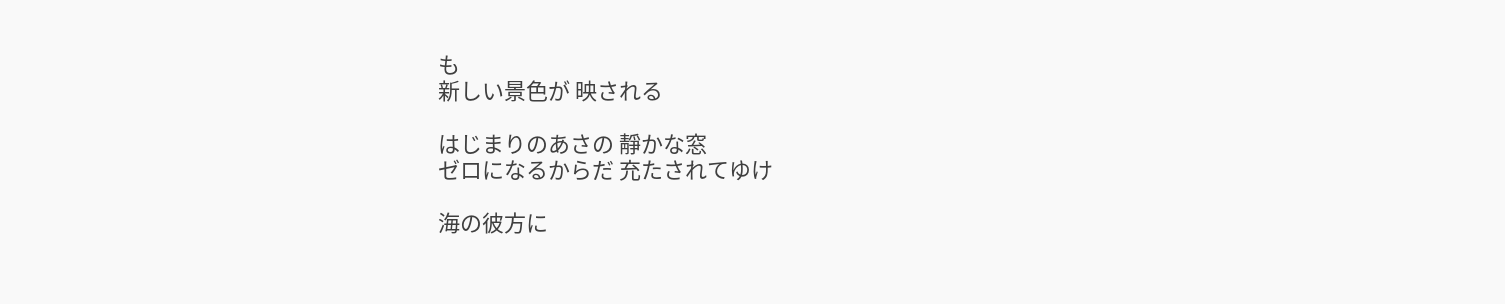も
新しい景色が 映される

はじまりのあさの 靜かな窓
ゼロになるからだ 充たされてゆけ

海の彼方に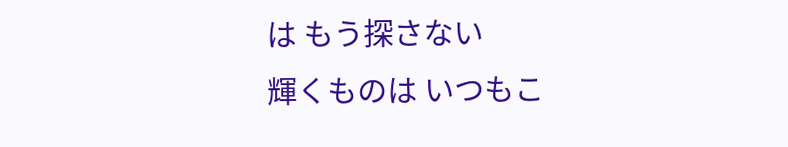は もう探さない
輝くものは いつもこ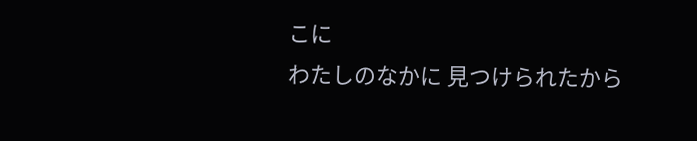こに
わたしのなかに 見つけられたから